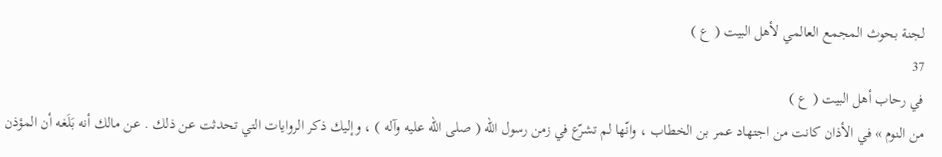لجنة بحوث المجمع العالمي لأهل البيت ( ع )
37
في رحاب أهل البيت ( ع )
من النوم » في الأذان كانت من اجتهاد عمر بن الخطاب ، وانّها لم تشرّع في زمن رسول الله ( صلى الله عليه وآله ) ، وإليك ذكر الروايات التي تحدثت عن ذلك . عن مالك أنه بَلَغه أن المؤذن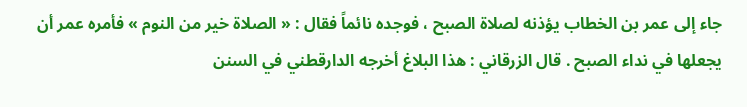جاء إلى عمر بن الخطاب يؤذنه لصلاة الصبح ، فوجده نائماً فقال : « الصلاة خير من النوم » فأمره عمر أن يجعلها في نداء الصبح . قال الزرقاني : هذا البلاغ أخرجه الدارقطني في السنن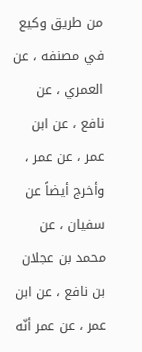من طريق وكيع في مصنفه ، عن العمري ، عن نافع ، عن ابن عمر ، عن عمر ، وأخرج أيضاً عن سفيان ، عن محمد بن عجلان بن نافع ، عن ابن عمر ، عن عمر أنّه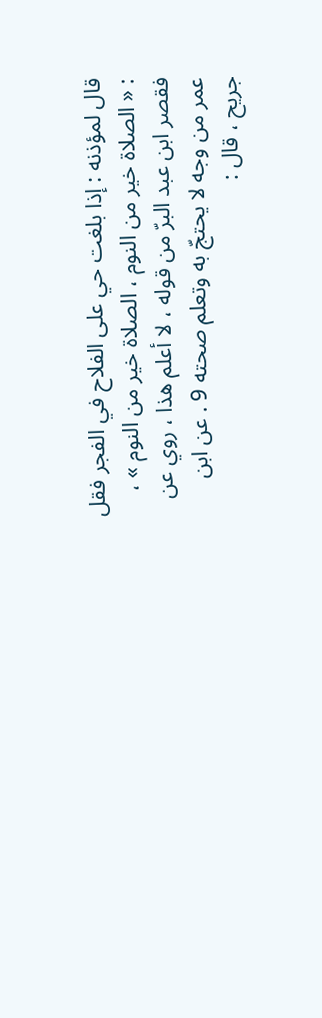قال لمؤذنه : إذا بلغت حي على الفلاح في الفجر فقل : « الصلاة خير من النوم ، الصلاة خير من النوم » ، فقصر ابن عبد البرّ من قوله ، لا أعلم هذا ، روي عن عمر من وجه لا يحتجّ به وتعلم صحته 9 . عن ابن جريح ، قال :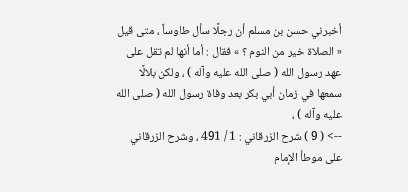أخبرني حسن بن مسلم أن رجلًا سأل طاوساً ، متى قيل « الصلاة خير من النوم ؟ » فقال : أما أنها لم تقل على عهد رسول الله ( صلى الله عليه وآله ) ، ولكن بلالًا سمعها في زمان أبي بكر بعد وفاة رسول الله ( صلى الله عليه وآله ) ،
--> ( 9 ) شرح الزرقاني : 1 / 491 ، وشرح الزرقاني على موطأ الإمام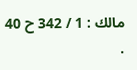مالك : 1 / 342 ح 40 .